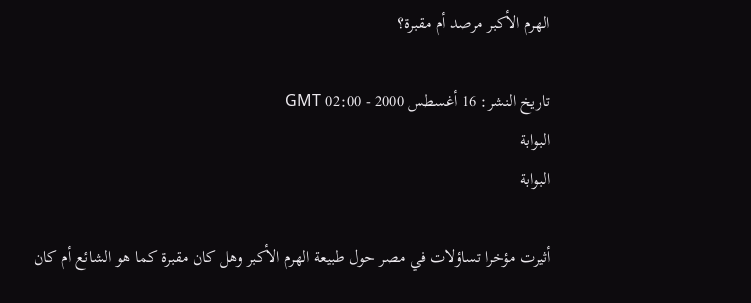الهرم الأكبر مرصد أم مقبرة؟

تاريخ النشر: 16 أغسطس 2000 - 02:00 GMT
البوابة
البوابة

أثيرت مؤخرا تساؤلات في مصر حول طبيعة الهرم الأكبر وهل كان مقبرة كما هو الشائع أم كان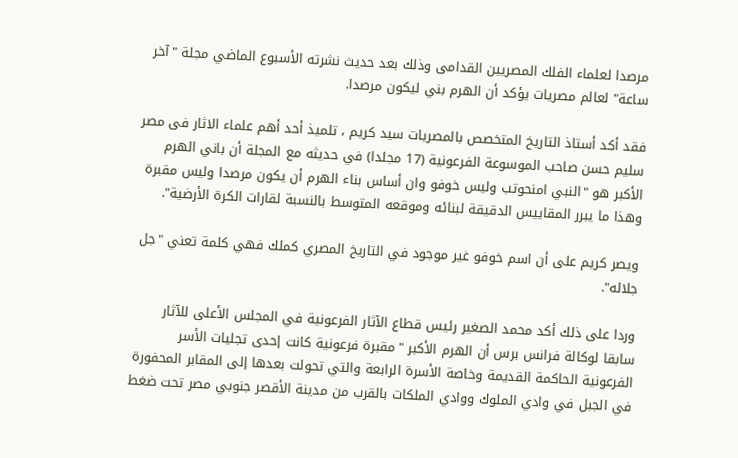مرصدا لعلماء الفلك المصريين القدامى وذلك بعد حديث نشرته الأسبوع الماضي مجلة "آخر ساعة" لعالم مصريات يؤكد أن الهرم بني ليكون مرصدا.

فقد أكد أستاذ التاريخ المتخصص بالمصريات سيد كريم ، تلميذ أحد أهم علماء الاثار فى مصر سليم حسن صاحب الموسوعة الفرعونية (17 مجلدا) في حديثه مع المجلة أن باني الهرم الأكبر هو "النبي امنحوتب وليس خوفو وان أساس بناء الهرم أن يكون مرصدا وليس مقبرة وهذا ما يبرر المقاييس الدقيقة لبنائه وموقعه المتوسط بالنسبة لقارات الكرة الأرضية".

ويصر كريم على أن اسم خوفو غير موجود في التاريخ المصري كملك فهي كلمة تعني "جل جلاله".

وردا على ذلك أكد محمد الصغير رئيس قطاع الآثار الفرعونية في المجلس الأعلى للآثار سابقا لوكالة فرانس برس أن الهرم الأكبر "مقبرة فرعونية كانت إحدى تجليات الأسر الفرعونية الحاكمة القديمة وخاصة الأسرة الرابعة والتي تحولت بعدها إلى المقابر المحفورة في الجبل في وادي الملوك ووادي الملكات بالقرب من مدينة الأقصر جنوبي مصر تحت ضغط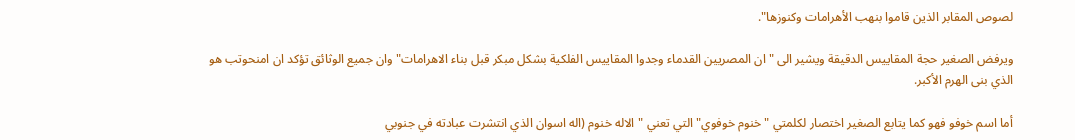لصوص المقابر الذين قاموا بنهب الأهرامات وكنوزها".

ويرفض الصغير حجة المقاييس الدقيقة ويشير الى "ان المصريين القدماء وجدوا المقاييس الفلكية بشكل مبكر قبل بناء الاهرامات" وان جميع الوثائق تؤكد ان امنحوتب هو الذي بنى الهرم الأكبر.

أما اسم خوفو فهو كما يتابع الصغير اختصار لكلمتي "خنوم خوفوي" التي تعني "الاله خنوم (اله اسوان الذي انتشرت عبادته في جنوبي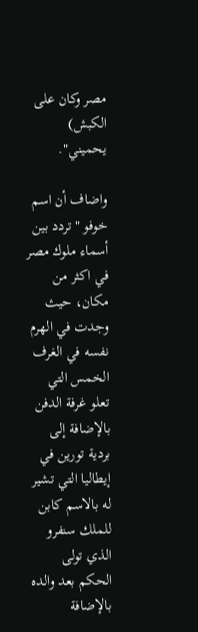مصر وكان على الكبش) يحميني".

واضاف أن اسم خوفو "تردد بين أسماء ملوك مصر في اكثر من مكان، حيث وجدت في الهرم نفسه في الغرف الخمس التي تعلو غرفة الدفن بالإضافة إلى بردية تورين في إيطاليا التي تشير له بالاسم كابن للملك سنفرو الذي تولى الحكم بعد والده بالإضافة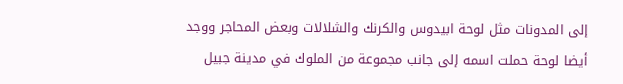إلى المدونات مثل لوحة ابيدوس والكرنك والشلالات وبعض المحاجر ووجد أيضا لوحة حملت اسمه إلى جانب مجموعة من الملوك في مدينة جبيل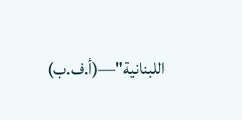اللبنانية"—(أ.ف.ب)